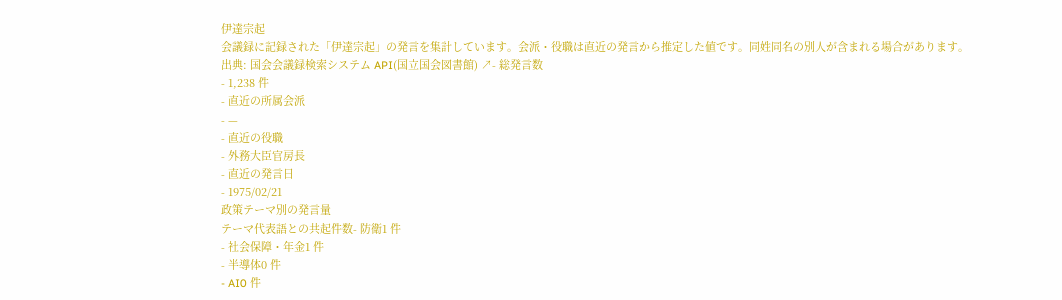伊達宗起
会議録に記録された「伊達宗起」の発言を集計しています。会派・役職は直近の発言から推定した値です。同姓同名の別人が含まれる場合があります。
出典: 国会会議録検索システム API(国立国会図書館) ↗- 総発言数
- 1,238 件
- 直近の所属会派
- —
- 直近の役職
- 外務大臣官房長
- 直近の発言日
- 1975/02/21
政策テーマ別の発言量
テーマ代表語との共起件数- 防衛1 件
- 社会保障・年金1 件
- 半導体0 件
- AI0 件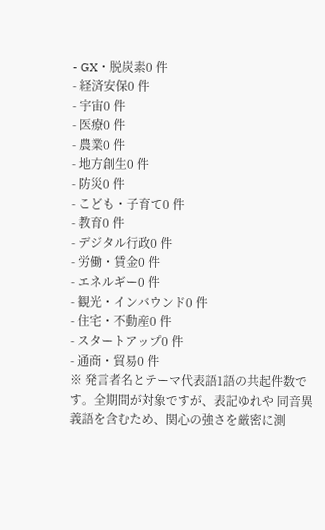- GX・脱炭素0 件
- 経済安保0 件
- 宇宙0 件
- 医療0 件
- 農業0 件
- 地方創生0 件
- 防災0 件
- こども・子育て0 件
- 教育0 件
- デジタル行政0 件
- 労働・賃金0 件
- エネルギー0 件
- 観光・インバウンド0 件
- 住宅・不動産0 件
- スタートアップ0 件
- 通商・貿易0 件
※ 発言者名とテーマ代表語1語の共起件数です。全期間が対象ですが、表記ゆれや 同音異義語を含むため、関心の強さを厳密に測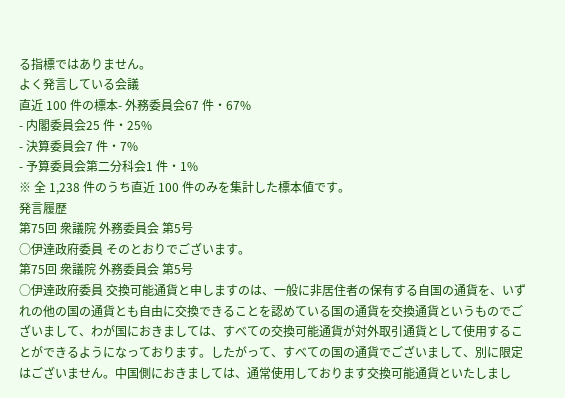る指標ではありません。
よく発言している会議
直近 100 件の標本- 外務委員会67 件・67%
- 内閣委員会25 件・25%
- 決算委員会7 件・7%
- 予算委員会第二分科会1 件・1%
※ 全 1,238 件のうち直近 100 件のみを集計した標本値です。
発言履歴
第75回 衆議院 外務委員会 第5号
○伊達政府委員 そのとおりでございます。
第75回 衆議院 外務委員会 第5号
○伊達政府委員 交換可能通貨と申しますのは、一般に非居住者の保有する自国の通貨を、いずれの他の国の通貨とも自由に交換できることを認めている国の通貨を交換通貨というものでございまして、わが国におきましては、すべての交換可能通貨が対外取引通貨として使用することができるようになっております。したがって、すべての国の通貨でございまして、別に限定はございません。中国側におきましては、通常使用しております交換可能通貨といたしまし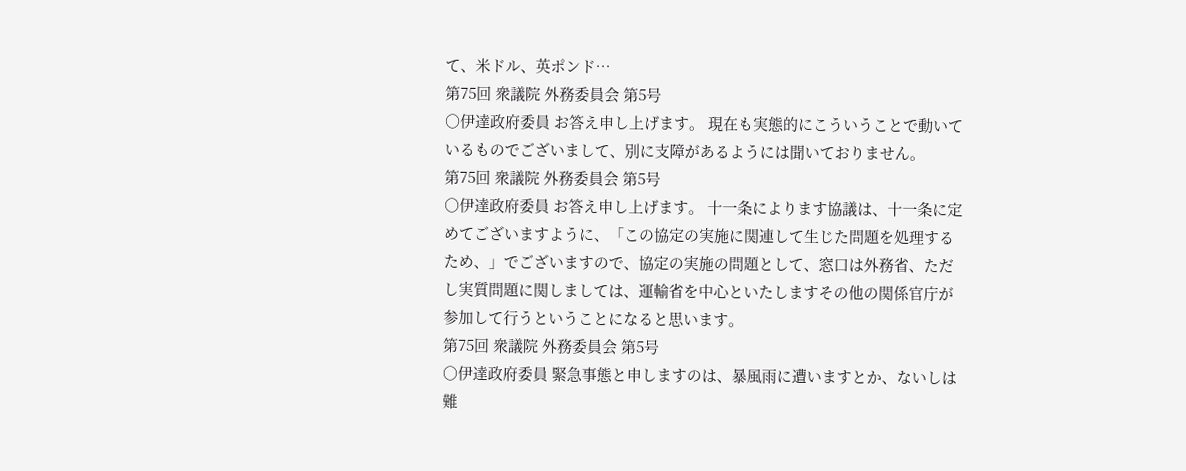て、米ドル、英ポンド…
第75回 衆議院 外務委員会 第5号
○伊達政府委員 お答え申し上げます。 現在も実態的にこういうことで動いているものでございまして、別に支障があるようには聞いておりません。
第75回 衆議院 外務委員会 第5号
○伊達政府委員 お答え申し上げます。 十一条によります協議は、十一条に定めてございますように、「この協定の実施に関連して生じた問題を処理するため、」でございますので、協定の実施の問題として、窓口は外務省、ただし実質問題に関しましては、運輸省を中心といたしますその他の関係官庁が参加して行うということになると思います。
第75回 衆議院 外務委員会 第5号
○伊達政府委員 緊急事態と申しますのは、暴風雨に遭いますとか、ないしは難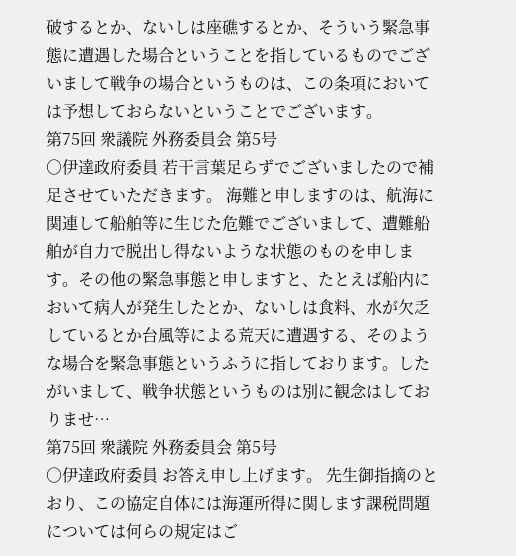破するとか、ないしは座礁するとか、そういう緊急事態に遭遇した場合ということを指しているものでございまして戦争の場合というものは、この条項においては予想しておらないということでございます。
第75回 衆議院 外務委員会 第5号
○伊達政府委員 若干言葉足らずでございましたので補足させていただきます。 海難と申しますのは、航海に関連して船舶等に生じた危難でございまして、遭難船舶が自力で脱出し得ないような状態のものを申します。その他の緊急事態と申しますと、たとえば船内において病人が発生したとか、ないしは食料、水が欠乏しているとか台風等による荒天に遭遇する、そのような場合を緊急事態というふうに指しております。したがいまして、戦争状態というものは別に観念はしておりませ…
第75回 衆議院 外務委員会 第5号
○伊達政府委員 お答え申し上げます。 先生御指摘のとおり、この協定自体には海運所得に関します課税問題については何らの規定はご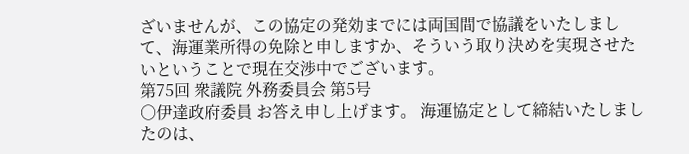ざいませんが、この協定の発効までには両国間で協議をいたしまして、海運業所得の免除と申しますか、そういう取り決めを実現させたいということで現在交渉中でございます。
第75回 衆議院 外務委員会 第5号
○伊達政府委員 お答え申し上げます。 海運協定として締結いたしましたのは、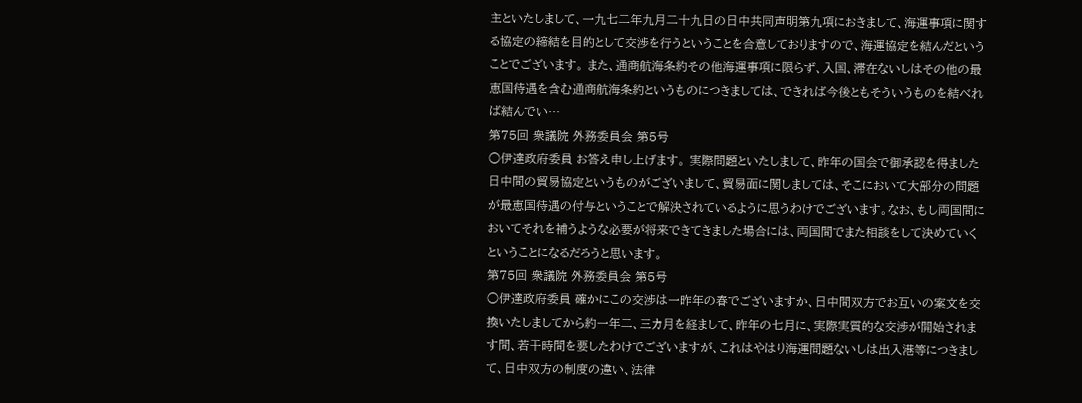主といたしまして、一九七二年九月二十九日の日中共同声明第九項におきまして、海運事項に関する協定の締結を目的として交渉を行うということを合意しておりますので、海運協定を結んだということでございます。 また、通商航海条約その他海運事項に限らず、入国、滞在ないしはその他の最恵国待遇を含む通商航海条約というものにつきましては、できれば今後ともそういうものを結べれば結んでい…
第75回 衆議院 外務委員会 第5号
○伊達政府委員 お答え申し上げます。 実際問題といたしまして、昨年の国会で御承認を得ました日中間の貿易協定というものがございまして、貿易面に関しましては、そこにおいて大部分の問題が最恵国待遇の付与ということで解決されているように思うわけでございます。なお、もし両国間においてそれを補うような必要が将来できてきました場合には、両国間でまた相談をして決めていくということになるだろうと思います。
第75回 衆議院 外務委員会 第5号
○伊達政府委員 確かにこの交渉は一昨年の春でございますか、日中間双方でお互いの案文を交換いたしましてから約一年二、三カ月を経まして、昨年の七月に、実際実質的な交渉が開始されます間、若干時間を要したわけでございますが、これはやはり海運問題ないしは出入港等につきまして、日中双方の制度の違い、法律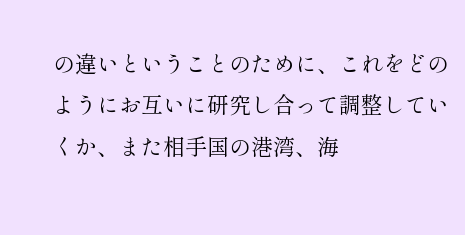の違いということのために、これをどのようにお互いに研究し合って調整していくか、また相手国の港湾、海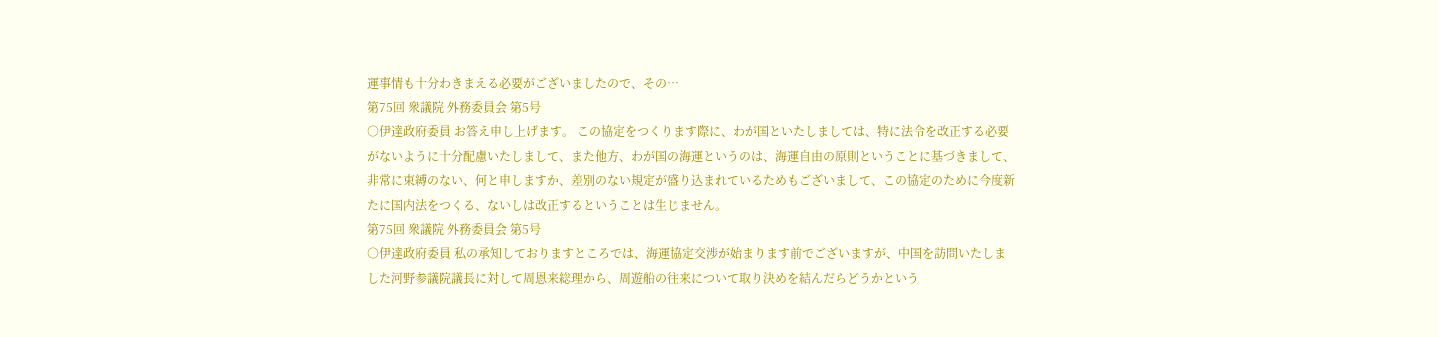運事情も十分わきまえる必要がございましたので、その…
第75回 衆議院 外務委員会 第5号
○伊達政府委員 お答え申し上げます。 この協定をつくります際に、わが国といたしましては、特に法令を改正する必要がないように十分配慮いたしまして、また他方、わが国の海運というのは、海運自由の原則ということに基づきまして、非常に束縛のない、何と申しますか、差別のない規定が盛り込まれているためもございまして、この協定のために今度新たに国内法をつくる、ないしは改正するということは生じません。
第75回 衆議院 外務委員会 第5号
○伊達政府委員 私の承知しておりますところでは、海運協定交渉が始まります前でございますが、中国を訪問いたしました河野参議院議長に対して周恩来総理から、周遊船の往来について取り決めを結んだらどうかという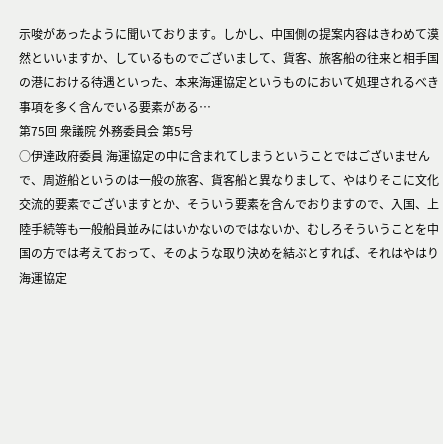示唆があったように聞いております。しかし、中国側の提案内容はきわめて漠然といいますか、しているものでございまして、貨客、旅客船の往来と相手国の港における待遇といった、本来海運協定というものにおいて処理されるべき事項を多く含んでいる要素がある…
第75回 衆議院 外務委員会 第5号
○伊達政府委員 海運協定の中に含まれてしまうということではございませんで、周遊船というのは一般の旅客、貨客船と異なりまして、やはりそこに文化交流的要素でございますとか、そういう要素を含んでおりますので、入国、上陸手続等も一般船員並みにはいかないのではないか、むしろそういうことを中国の方では考えておって、そのような取り決めを結ぶとすれば、それはやはり海運協定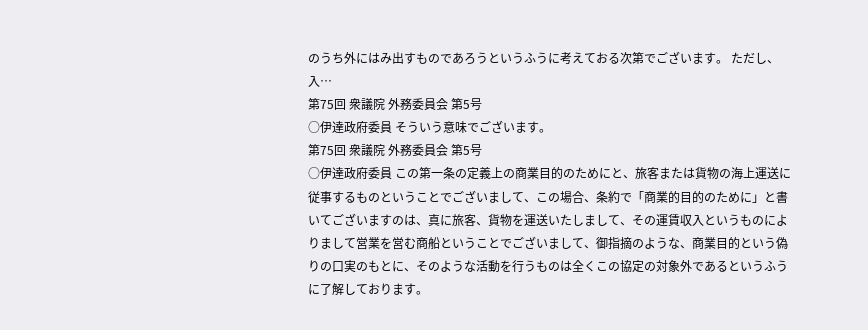のうち外にはみ出すものであろうというふうに考えておる次第でございます。 ただし、入…
第75回 衆議院 外務委員会 第5号
○伊達政府委員 そういう意味でございます。
第75回 衆議院 外務委員会 第5号
○伊達政府委員 この第一条の定義上の商業目的のためにと、旅客または貨物の海上運送に従事するものということでございまして、この場合、条約で「商業的目的のために」と書いてございますのは、真に旅客、貨物を運送いたしまして、その運賃収入というものによりまして営業を営む商船ということでございまして、御指摘のような、商業目的という偽りの口実のもとに、そのような活動を行うものは全くこの協定の対象外であるというふうに了解しております。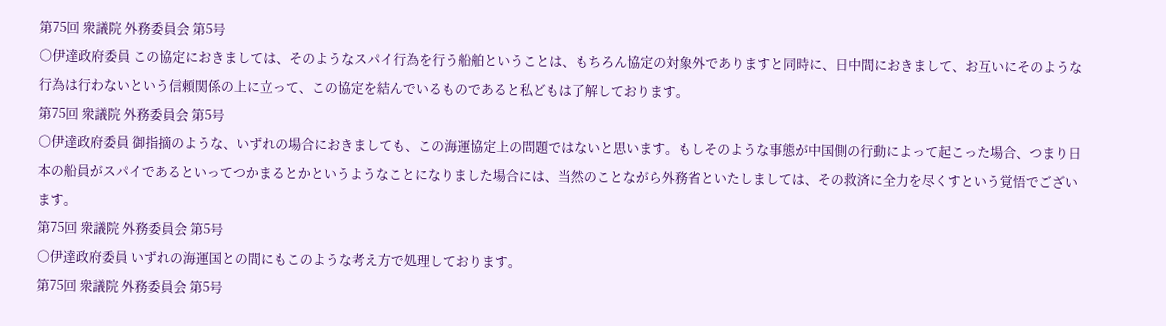第75回 衆議院 外務委員会 第5号
○伊達政府委員 この協定におきましては、そのようなスパイ行為を行う船舶ということは、もちろん協定の対象外でありますと同時に、日中間におきまして、お互いにそのような行為は行わないという信頼関係の上に立って、この協定を結んでいるものであると私どもは了解しております。
第75回 衆議院 外務委員会 第5号
○伊達政府委員 御指摘のような、いずれの場合におきましても、この海運協定上の問題ではないと思います。もしそのような事態が中国側の行動によって起こった場合、つまり日本の船員がスパイであるといってつかまるとかというようなことになりました場合には、当然のことながら外務省といたしましては、その救済に全力を尽くすという覚悟でございます。
第75回 衆議院 外務委員会 第5号
○伊達政府委員 いずれの海運国との間にもこのような考え方で処理しております。
第75回 衆議院 外務委員会 第5号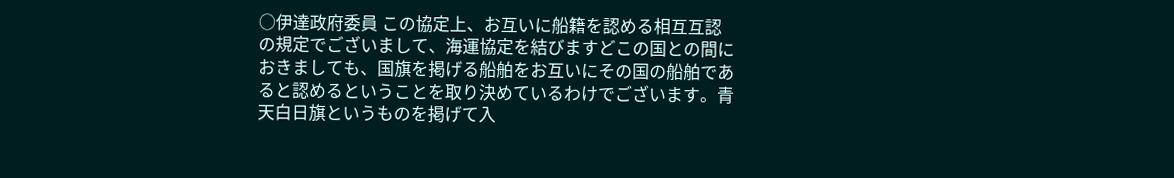○伊達政府委員 この協定上、お互いに船籍を認める相互互認の規定でございまして、海運協定を結びますどこの国との間におきましても、国旗を掲げる船舶をお互いにその国の船舶であると認めるということを取り決めているわけでございます。青天白日旗というものを掲げて入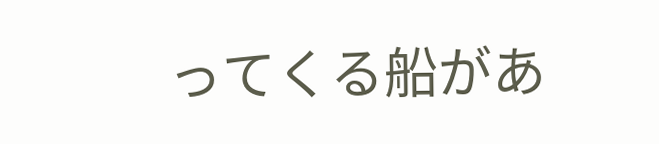ってくる船があ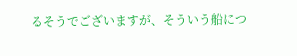るそうでございますが、そういう船につ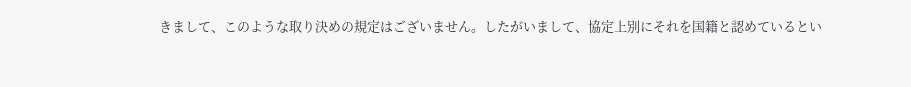きまして、このような取り決めの規定はございません。したがいまして、協定上別にそれを国籍と認めているとい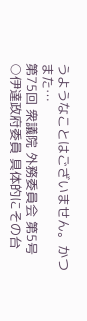うようなことはございません。かつまた…
第75回 衆議院 外務委員会 第5号
○伊達政府委員 具体的にその台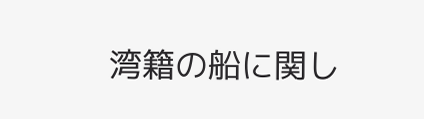湾籍の船に関し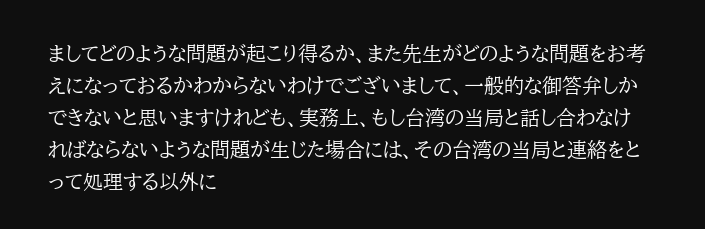ましてどのような問題が起こり得るか、また先生がどのような問題をお考えになっておるかわからないわけでございまして、一般的な御答弁しかできないと思いますけれども、実務上、もし台湾の当局と話し合わなければならないような問題が生じた場合には、その台湾の当局と連絡をとって処理する以外に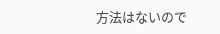方法はないので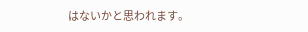はないかと思われます。